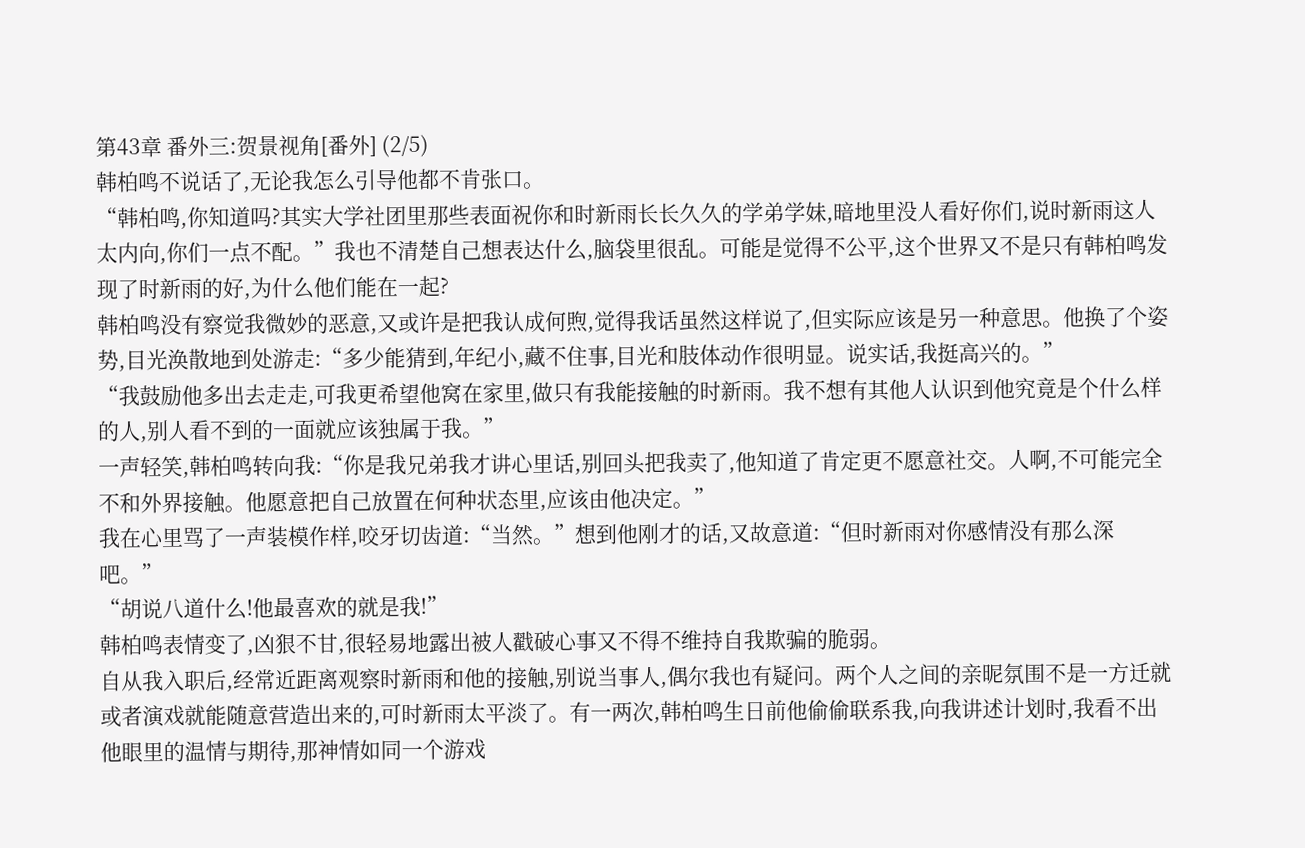第43章 番外三:贺景视角[番外] (2/5)
韩柏鸣不说话了,无论我怎么引导他都不肯张口。
“韩柏鸣,你知道吗?其实大学社团里那些表面祝你和时新雨长长久久的学弟学妹,暗地里没人看好你们,说时新雨这人太内向,你们一点不配。”我也不清楚自己想表达什么,脑袋里很乱。可能是觉得不公平,这个世界又不是只有韩柏鸣发现了时新雨的好,为什么他们能在一起?
韩柏鸣没有察觉我微妙的恶意,又或许是把我认成何煦,觉得我话虽然这样说了,但实际应该是另一种意思。他换了个姿势,目光涣散地到处游走:“多少能猜到,年纪小,藏不住事,目光和肢体动作很明显。说实话,我挺高兴的。”
“我鼓励他多出去走走,可我更希望他窝在家里,做只有我能接触的时新雨。我不想有其他人认识到他究竟是个什么样的人,别人看不到的一面就应该独属于我。”
一声轻笑,韩柏鸣转向我:“你是我兄弟我才讲心里话,别回头把我卖了,他知道了肯定更不愿意社交。人啊,不可能完全不和外界接触。他愿意把自己放置在何种状态里,应该由他决定。”
我在心里骂了一声装模作样,咬牙切齿道:“当然。”想到他刚才的话,又故意道:“但时新雨对你感情没有那么深吧。”
“胡说八道什么!他最喜欢的就是我!”
韩柏鸣表情变了,凶狠不甘,很轻易地露出被人戳破心事又不得不维持自我欺骗的脆弱。
自从我入职后,经常近距离观察时新雨和他的接触,别说当事人,偶尔我也有疑问。两个人之间的亲昵氛围不是一方迁就或者演戏就能随意营造出来的,可时新雨太平淡了。有一两次,韩柏鸣生日前他偷偷联系我,向我讲述计划时,我看不出他眼里的温情与期待,那神情如同一个游戏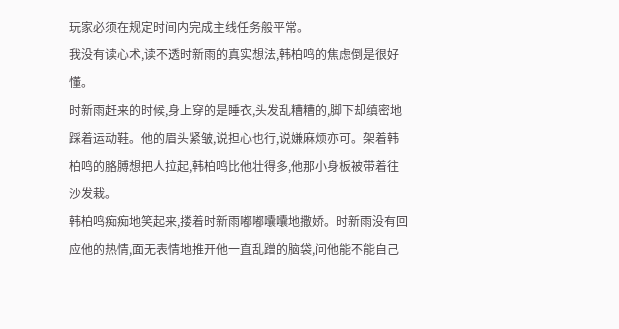玩家必须在规定时间内完成主线任务般平常。
我没有读心术,读不透时新雨的真实想法,韩柏鸣的焦虑倒是很好懂。
时新雨赶来的时候,身上穿的是睡衣,头发乱糟糟的,脚下却缜密地踩着运动鞋。他的眉头紧皱,说担心也行,说嫌麻烦亦可。架着韩柏鸣的胳膊想把人拉起,韩柏鸣比他壮得多,他那小身板被带着往沙发栽。
韩柏鸣痴痴地笑起来,搂着时新雨嘟嘟囔囔地撒娇。时新雨没有回应他的热情,面无表情地推开他一直乱蹭的脑袋,问他能不能自己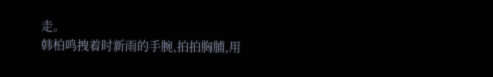走。
韩柏鸣拽着时新雨的手腕,拍拍胸脯,用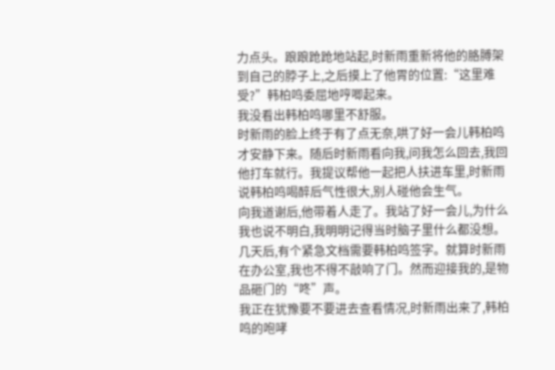力点头。踉踉跄跄地站起,时新雨重新将他的胳膊架到自己的脖子上,之后摸上了他胃的位置:“这里难受?”韩柏鸣委屈地哼唧起来。
我没看出韩柏鸣哪里不舒服。
时新雨的脸上终于有了点无奈,哄了好一会儿韩柏鸣才安静下来。随后时新雨看向我,问我怎么回去,我回他打车就行。我提议帮他一起把人扶进车里,时新雨说韩柏鸣喝醉后气性很大,别人碰他会生气。
向我道谢后,他带着人走了。我站了好一会儿,为什么我也说不明白,我明明记得当时脑子里什么都没想。
几天后,有个紧急文档需要韩柏鸣签字。就算时新雨在办公室,我也不得不敲响了门。然而迎接我的,是物品砸门的“咚”声。
我正在犹豫要不要进去查看情况,时新雨出来了,韩柏鸣的咆哮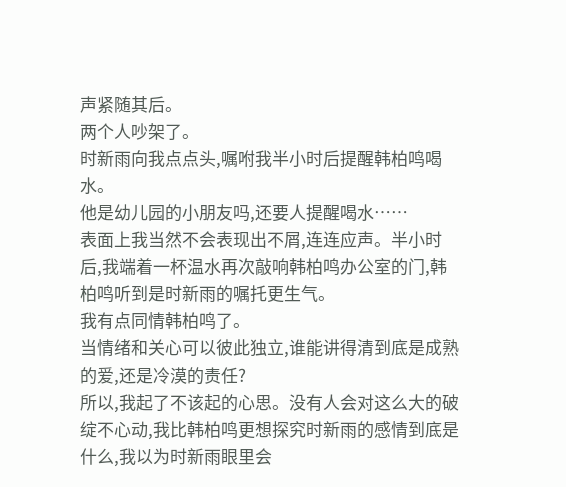声紧随其后。
两个人吵架了。
时新雨向我点点头,嘱咐我半小时后提醒韩柏鸣喝水。
他是幼儿园的小朋友吗,还要人提醒喝水……
表面上我当然不会表现出不屑,连连应声。半小时后,我端着一杯温水再次敲响韩柏鸣办公室的门,韩柏鸣听到是时新雨的嘱托更生气。
我有点同情韩柏鸣了。
当情绪和关心可以彼此独立,谁能讲得清到底是成熟的爱,还是冷漠的责任?
所以,我起了不该起的心思。没有人会对这么大的破绽不心动,我比韩柏鸣更想探究时新雨的感情到底是什么,我以为时新雨眼里会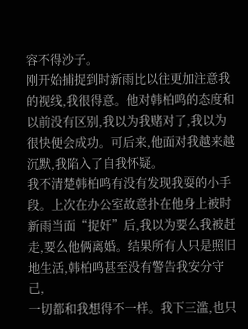容不得沙子。
刚开始捕捉到时新雨比以往更加注意我的视线,我很得意。他对韩柏鸣的态度和以前没有区别,我以为我赌对了,我以为很快便会成功。可后来,他面对我越来越沉默,我陷入了自我怀疑。
我不清楚韩柏鸣有没有发现我耍的小手段。上次在办公室故意扑在他身上被时新雨当面“捉奸”后,我以为要么我被赶走,要么他俩离婚。结果所有人只是照旧地生活,韩柏鸣甚至没有警告我安分守己,
一切都和我想得不一样。我下三滥,也只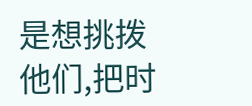是想挑拨他们,把时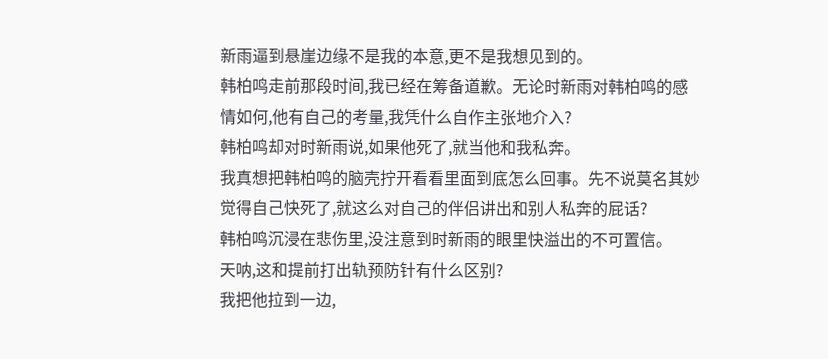新雨逼到悬崖边缘不是我的本意,更不是我想见到的。
韩柏鸣走前那段时间,我已经在筹备道歉。无论时新雨对韩柏鸣的感情如何,他有自己的考量,我凭什么自作主张地介入?
韩柏鸣却对时新雨说,如果他死了,就当他和我私奔。
我真想把韩柏鸣的脑壳拧开看看里面到底怎么回事。先不说莫名其妙觉得自己快死了,就这么对自己的伴侣讲出和别人私奔的屁话?
韩柏鸣沉浸在悲伤里,没注意到时新雨的眼里快溢出的不可置信。
天呐,这和提前打出轨预防针有什么区别?
我把他拉到一边,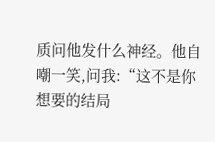质问他发什么神经。他自嘲一笑,问我:“这不是你想要的结局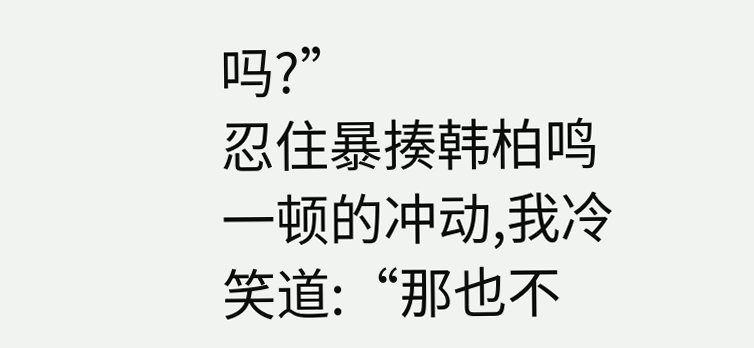吗?”
忍住暴揍韩柏鸣一顿的冲动,我冷笑道:“那也不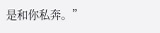是和你私奔。”